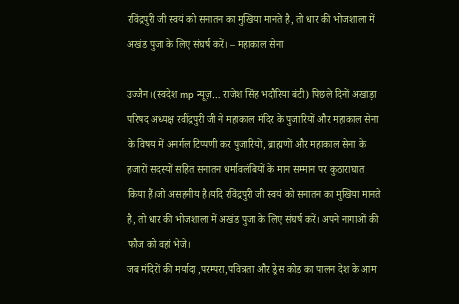रविंद्रपुरी जी स्वयं को सनातन का मुखिया मानते है, तो धार की भोजशाला में अखंड पुजा के लिए संघर्ष करें। – महाकाल सेना

उज्जैन।(स्वदेश mp न्यूज़… राजेश सिंह भदौरिया बंटी) पिछले दिनों अखाड़ा परिषद अध्यक्ष रवींद्रपुरी जी ने महाकाल मंदिर के पुजारियों और महाकाल सेना के विषय में अनर्गल टिप्पणी कर पुजारियों, ब्राह्मणों और महाकाल सेना के हजारों सदस्यों सहित सनातन धर्मावलंबियों के मान सम्मान पर कुठाराघात किया हैं।जो असहनीय है।यदि रविंद्रपुरी जी स्वयं को सनातन का मुखिया मानते है, तो धार की भोजशाला में अखंड पुजा के लिए संघर्ष करें। अपने नागाओं की फौज को वहां भेजे।
जब मंदिरों की मर्यादा ,परम्परा,पवित्रता और ड्रेस कोड का पालन देश के आम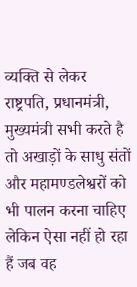व्यक्ति से लेकर राष्ट्रपति, प्रधानमंत्री, मुख्यमंत्री सभी करते है तो अखाड़ों के साधु संतों और महामण्डलेश्वरों को भी पालन करना चाहिए लेकिन ऐसा नहीं हो रहा हैं जब वह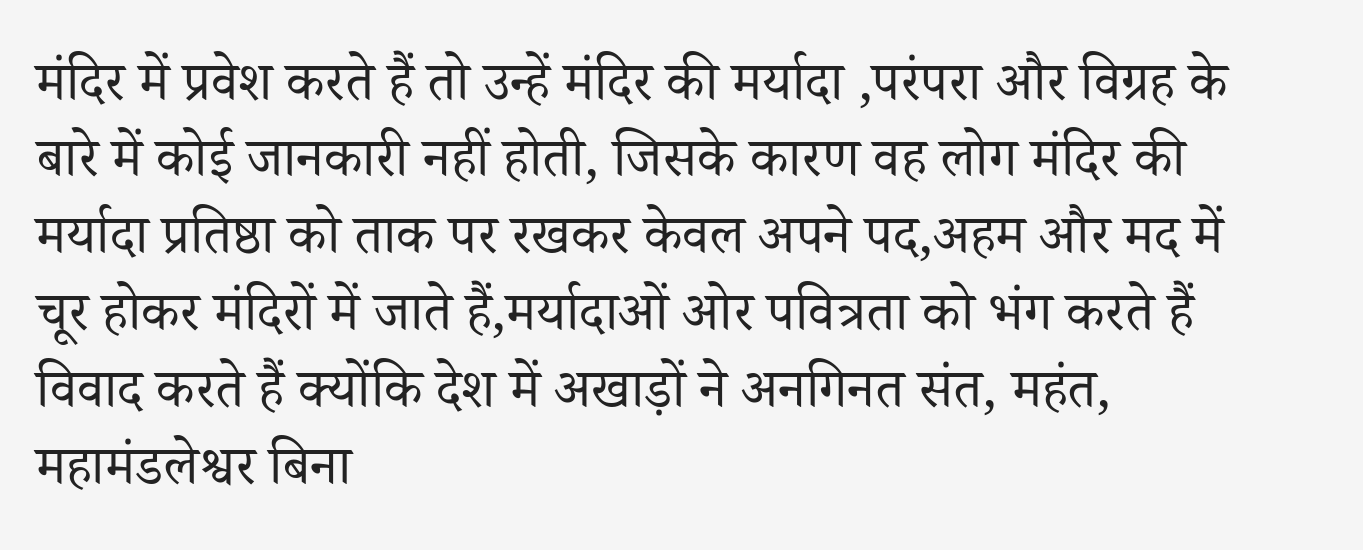मंदिर में प्रवेश करते हैं तो उन्हें मंदिर की मर्यादा ,परंपरा और विग्रह के बारे में कोई जानकारी नहीं होती, जिसके कारण वह लोग मंदिर की मर्यादा प्रतिष्ठा को ताक पर रखकर केवल अपने पद,अहम और मद में चूर होकर मंदिरों में जाते हैं,मर्यादाओं ओर पवित्रता को भंग करते हैं विवाद करते हैं क्योंकि देश में अखाड़ों ने अनगिनत संत, महंत, महामंडलेश्वर बिना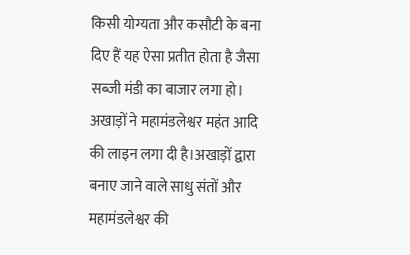किसी योग्यता और कसौटी के बना दिए हैं यह ऐसा प्रतीत होता है जैसा सब्जी मंडी का बाजार लगा हो।
अखाड़ों ने महामंडलेश्वर महंत आदि की लाइन लगा दी है।अखाड़ों द्वारा बनाए जाने वाले साधु संतों और महामंडलेश्वर की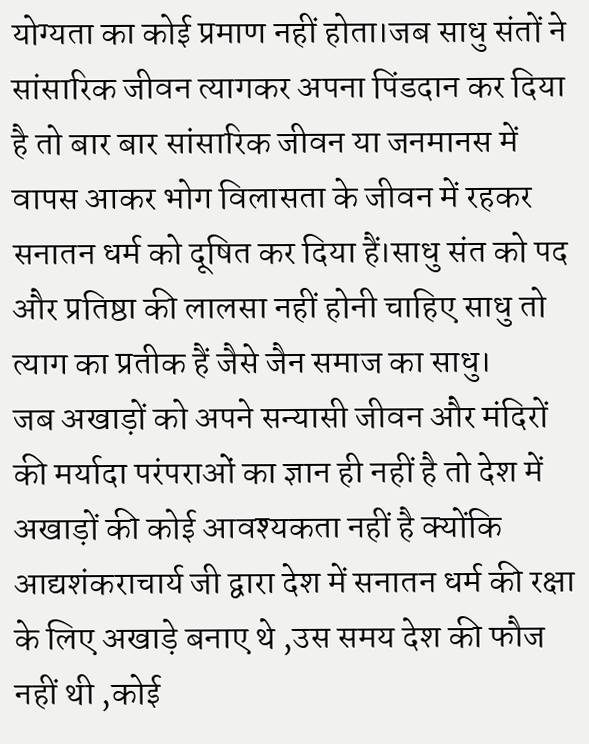योग्यता का कोई प्रमाण नहीं होता।जब साधु संतों ने सांसारिक जीवन त्यागकर अपना पिंडदान कर दिया है तो बार बार सांसारिक जीवन या जनमानस में वापस आकर भोग विलासता के जीवन में रहकर सनातन धर्म को दूषित कर दिया हैं।साधु संत को पद और प्रतिष्ठा की लालसा नहीं होनी चाहिए साधु तो त्याग का प्रतीक हैं जैसे जैन समाज का साधु।
जब अखाड़ों को अपने सन्यासी जीवन और मंदिरों की मर्यादा परंपराओं का ज्ञान ही नहीं है तो देश में अखाड़ों की कोई आवश्यकता नहीं है क्योंकि आद्यशंकराचार्य जी द्वारा देश में सनातन धर्म की रक्षा के लिए अखाड़े बनाए थे ,उस समय देश की फौज नहीं थी ,कोई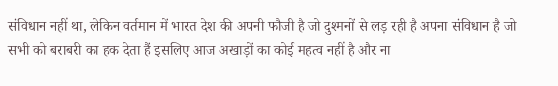संविधान नहीं था, लेकिन वर्तमान में भारत देश की अपनी फौजी है जो दुश्मनों से लड़ रही है अपना संविधान है जो सभी को बराबरी का हक देता हैं इसलिए आज अखाड़ों का कोई महत्व नहीं है और ना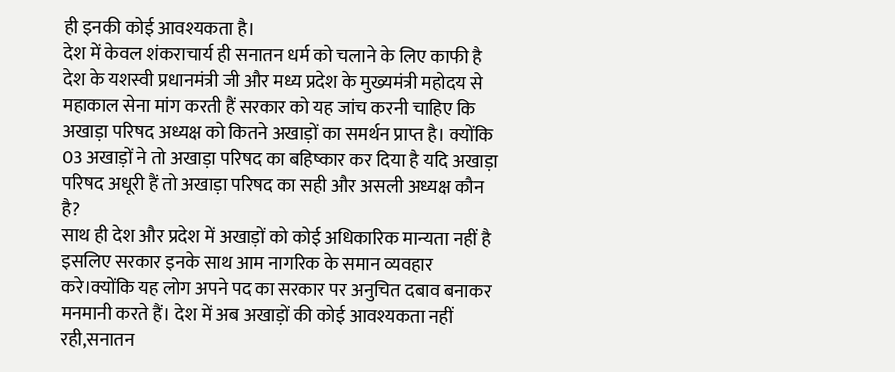ही इनकी कोई आवश्यकता है।
देश में केवल शंकराचार्य ही सनातन धर्म को चलाने के लिए काफी है
देश के यशस्वी प्रधानमंत्री जी और मध्य प्रदेश के मुख्यमंत्री महोदय से महाकाल सेना मांग करती हैं सरकार को यह जांच करनी चाहिए कि अखाड़ा परिषद अध्यक्ष को कितने अखाड़ों का समर्थन प्राप्त है। क्योंकि 03 अखाड़ों ने तो अखाड़ा परिषद का बहिष्कार कर दिया है यदि अखाड़ा परिषद अधूरी हैं तो अखाड़ा परिषद का सही और असली अध्यक्ष कौन है?
साथ ही देश और प्रदेश में अखाड़ों को कोई अधिकारिक मान्यता नहीं है इसलिए सरकार इनके साथ आम नागरिक के समान व्यवहार करे।क्योंकि यह लोग अपने पद का सरकार पर अनुचित दबाव बनाकर मनमानी करते हैं। देश में अब अखाड़ों की कोई आवश्यकता नहीं रही,सनातन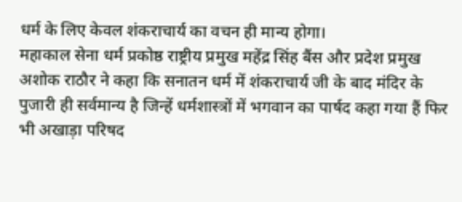धर्म के लिए केवल शंकराचार्य का वचन ही मान्य होगा।
महाकाल सेना धर्म प्रकोष्ठ राष्ट्रीय प्रमुख महेंद्र सिंह बैंस और प्रदेश प्रमुख अशोक राठौर ने कहा कि सनातन धर्म में शंकराचार्य जी के बाद मंदिर के पुजारी ही सर्वमान्य है जिन्हें धर्मशास्त्रों में भगवान का पार्षद कहा गया हैं फिर भी अखाड़ा परिषद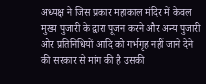अध्यक्ष ने जिस प्रकार महाकाल मंदिर में केवल मुख्य पुजारी के द्वारा पूजन करने और अन्य पुजारी ओर प्रतिनिधियों आदि को गर्भगृह नहीं जाने देने की सरकार से मांग की है उसकी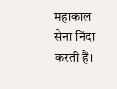महाकाल सेना निंदा करती हैं।